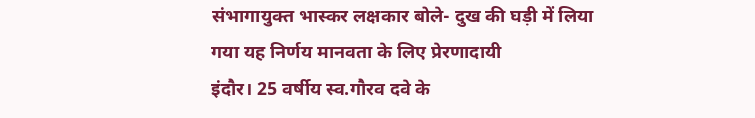संभागायुक्त भास्कर लक्षकार बोले- दुख की घड़ी में लिया गया यह निर्णय मानवता के लिए प्रेरणादायी
इंदौर। 25 वर्षीय स्व.गौरव दवे के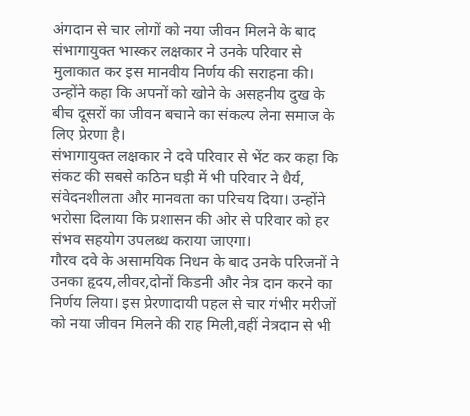अंगदान से चार लोगों को नया जीवन मिलने के बाद संभागायुक्त भास्कर लक्षकार ने उनके परिवार से मुलाकात कर इस मानवीय निर्णय की सराहना की। उन्होंने कहा कि अपनों को खोने के असहनीय दुख के बीच दूसरों का जीवन बचाने का संकल्प लेना समाज के लिए प्रेरणा है।
संभागायुक्त लक्षकार ने दवे परिवार से भेंट कर कहा कि संकट की सबसे कठिन घड़ी में भी परिवार ने धैर्य, संवेदनशीलता और मानवता का परिचय दिया। उन्होंने भरोसा दिलाया कि प्रशासन की ओर से परिवार को हर संभव सहयोग उपलब्ध कराया जाएगा।
गौरव दवे के असामयिक निधन के बाद उनके परिजनों ने उनका हृदय,लीवर,दोनों किडनी और नेत्र दान करने का निर्णय लिया। इस प्रेरणादायी पहल से चार गंभीर मरीजों को नया जीवन मिलने की राह मिली,वहीं नेत्रदान से भी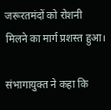जरूरतमंदों को रोशनी मिलने का मार्ग प्रशस्त हुआ।

संभागायुक्त ने कहा कि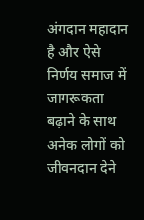अंगदान महादान है और ऐसे निर्णय समाज में जागरूकता बढ़ाने के साथ अनेक लोगों को जीवनदान देने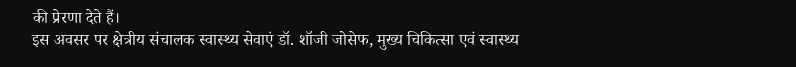की प्रेरणा देते हैं।
इस अवसर पर क्षेत्रीय संचालक स्वास्थ्य सेवाएं डॉ. शॉजी जोसेफ, मुख्य चिकित्सा एवं स्वास्थ्य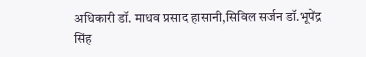अधिकारी डॉ. माधव प्रसाद हासानी,सिविल सर्जन डॉ.भूपेंद्र सिंह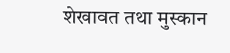शेखावत तथा मुस्कान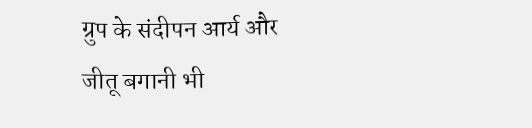ग्रुप के संदीपन आर्य और जीतू बगानी भी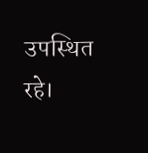उपस्थित रहे।